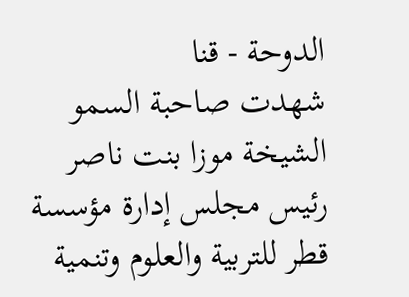الدوحة - قنا
شهدت صاحبة السمو الشيخة موزا بنت ناصر رئيس مجلس إدارة مؤسسة قطر للتربية والعلوم وتنمية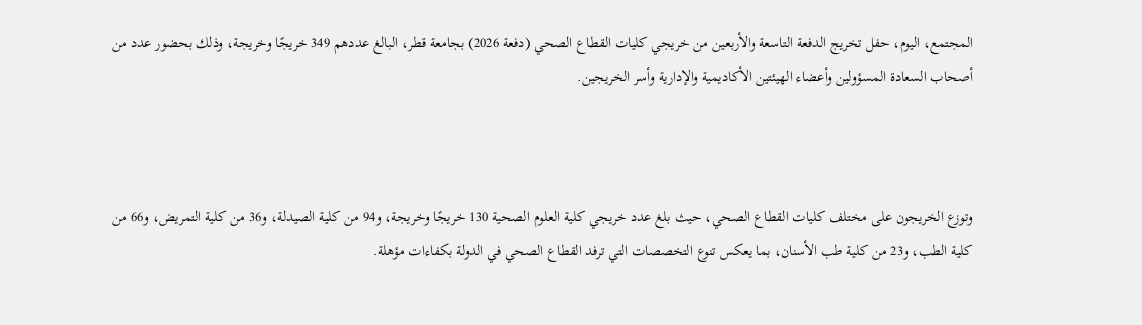المجتمع، اليوم، حفل تخريج الدفعة التاسعة والأربعين من خريجي كليات القطاع الصحي (دفعة 2026) بجامعة قطر، البالغ عددهم 349 خريجًا وخريجة، وذلك بحضور عدد من أصحاب السعادة المسؤولين وأعضاء الهيئتين الأكاديمية والإدارية وأسر الخريجين.



وتوزع الخريجون على مختلف كليات القطاع الصحي، حيث بلغ عدد خريجي كلية العلوم الصحية 130 خريجًا وخريجة، و94 من كلية الصيدلة، و36 من كلية التمريض، و66 من كلية الطب، و23 من كلية طب الأسنان، بما يعكس تنوع التخصصات التي ترفد القطاع الصحي في الدولة بكفاءات مؤهلة.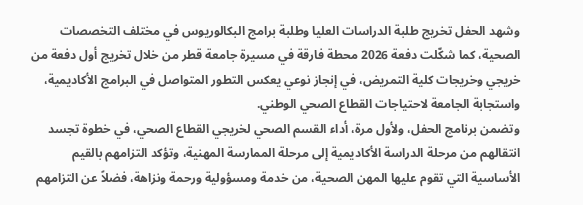وشهد الحفل تخريج طلبة الدراسات العليا وطلبة برامج البكالوريوس في مختلف التخصصات الصحية، كما شكّلت دفعة 2026 محطة فارقة في مسيرة جامعة قطر من خلال تخريج أول دفعة من خريجي وخريجات كلية التمريض، في إنجاز نوعي يعكس التطور المتواصل في البرامج الأكاديمية، واستجابة الجامعة لاحتياجات القطاع الصحي الوطني.
وتضمن برنامج الحفل، ولأول مرة، أداء القسم الصحي لخريجي القطاع الصحي، في خطوة تجسد انتقالهم من مرحلة الدراسة الأكاديمية إلى مرحلة الممارسة المهنية، وتؤكد التزامهم بالقيم الأساسية التي تقوم عليها المهن الصحية، من خدمة ومسؤولية ورحمة ونزاهة، فضلاً عن التزامهم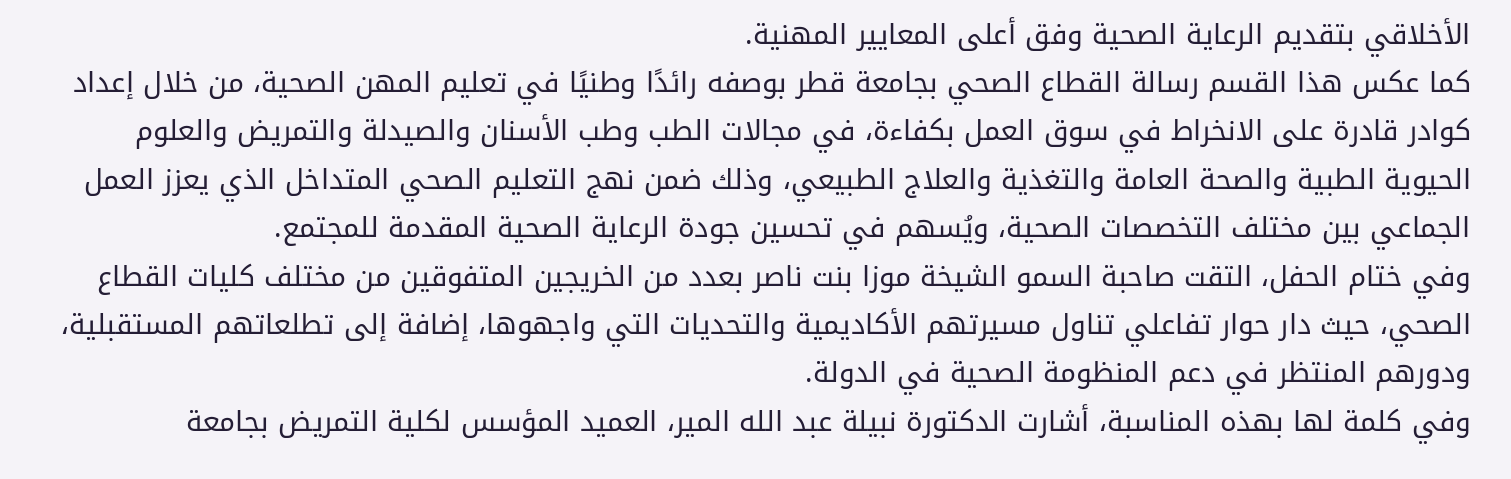الأخلاقي بتقديم الرعاية الصحية وفق أعلى المعايير المهنية.
كما عكس هذا القسم رسالة القطاع الصحي بجامعة قطر بوصفه رائدًا وطنيًا في تعليم المهن الصحية، من خلال إعداد كوادر قادرة على الانخراط في سوق العمل بكفاءة، في مجالات الطب وطب الأسنان والصيدلة والتمريض والعلوم الحيوية الطبية والصحة العامة والتغذية والعلاج الطبيعي، وذلك ضمن نهج التعليم الصحي المتداخل الذي يعزز العمل الجماعي بين مختلف التخصصات الصحية، ويُسهم في تحسين جودة الرعاية الصحية المقدمة للمجتمع.
وفي ختام الحفل، التقت صاحبة السمو الشيخة موزا بنت ناصر بعدد من الخريجين المتفوقين من مختلف كليات القطاع الصحي، حيث دار حوار تفاعلي تناول مسيرتهم الأكاديمية والتحديات التي واجهوها، إضافة إلى تطلعاتهم المستقبلية، ودورهم المنتظر في دعم المنظومة الصحية في الدولة.
وفي كلمة لها بهذه المناسبة، أشارت الدكتورة نبيلة عبد الله المير، العميد المؤسس لكلية التمريض بجامعة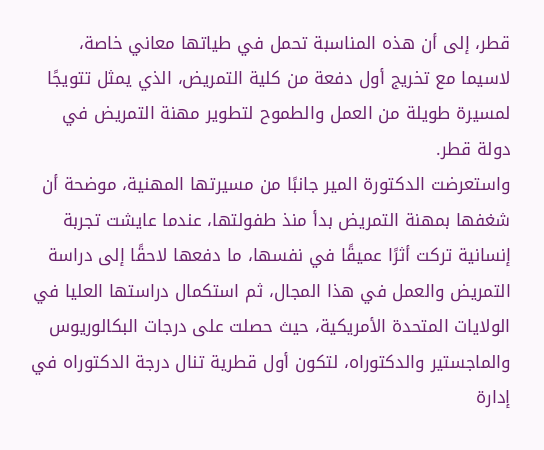قطر، إلى أن هذه المناسبة تحمل في طياتها معاني خاصة، لاسيما مع تخريج أول دفعة من كلية التمريض، الذي يمثل تتويجًا لمسيرة طويلة من العمل والطموح لتطوير مهنة التمريض في دولة قطر.
واستعرضت الدكتورة المير جانبًا من مسيرتها المهنية، موضحة أن شغفها بمهنة التمريض بدأ منذ طفولتها، عندما عايشت تجربة إنسانية تركت أثرًا عميقًا في نفسها، ما دفعها لاحقًا إلى دراسة التمريض والعمل في هذا المجال، ثم استكمال دراستها العليا في الولايات المتحدة الأمريكية، حيث حصلت على درجات البكالوريوس والماجستير والدكتوراه، لتكون أول قطرية تنال درجة الدكتوراه في إدارة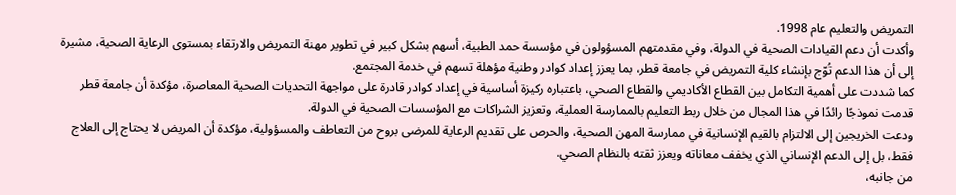التمريض والتعليم عام 1998.
وأكدت أن دعم القيادات الصحية في الدولة، وفي مقدمتهم المسؤولون في مؤسسة حمد الطبية، أسهم بشكل كبير في تطوير مهنة التمريض والارتقاء بمستوى الرعاية الصحية، مشيرة إلى أن هذا الدعم تُوّج بإنشاء كلية التمريض في جامعة قطر، بما يعزز إعداد كوادر وطنية مؤهلة تسهم في خدمة المجتمع.
كما شددت على أهمية التكامل بين القطاع الأكاديمي والقطاع الصحي، باعتباره ركيزة أساسية في إعداد كوادر قادرة على مواجهة التحديات الصحية المعاصرة، مؤكدة أن جامعة قطر قدمت نموذجًا رائدًا في هذا المجال من خلال ربط التعليم بالممارسة العملية، وتعزيز الشراكات مع المؤسسات الصحية في الدولة.
ودعت الخريجين إلى الالتزام بالقيم الإنسانية في ممارسة المهن الصحية، والحرص على تقديم الرعاية للمرضى بروح من التعاطف والمسؤولية، مؤكدة أن المريض لا يحتاج إلى العلاج فقط، بل إلى الدعم الإنساني الذي يخفف معاناته ويعزز ثقته بالنظام الصحي.
من جانبه،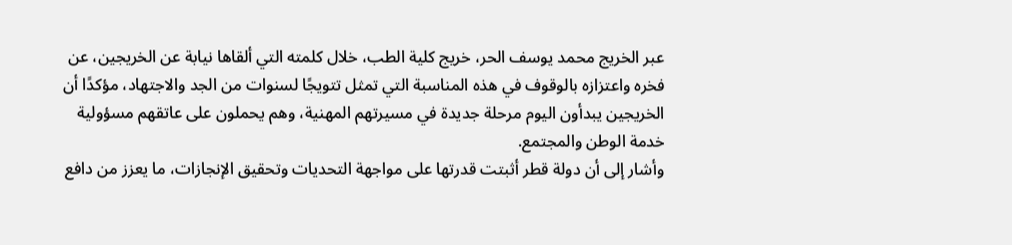عبر الخريج محمد يوسف الحر، خريج كلية الطب، خلال كلمته التي ألقاها نيابة عن الخريجين، عن فخره واعتزازه بالوقوف في هذه المناسبة التي تمثل تتويجًا لسنوات من الجد والاجتهاد، مؤكدًا أن الخريجين يبدأون اليوم مرحلة جديدة في مسيرتهم المهنية، وهم يحملون على عاتقهم مسؤولية خدمة الوطن والمجتمع.
وأشار إلى أن دولة قطر أثبتت قدرتها على مواجهة التحديات وتحقيق الإنجازات، ما يعزز من دافع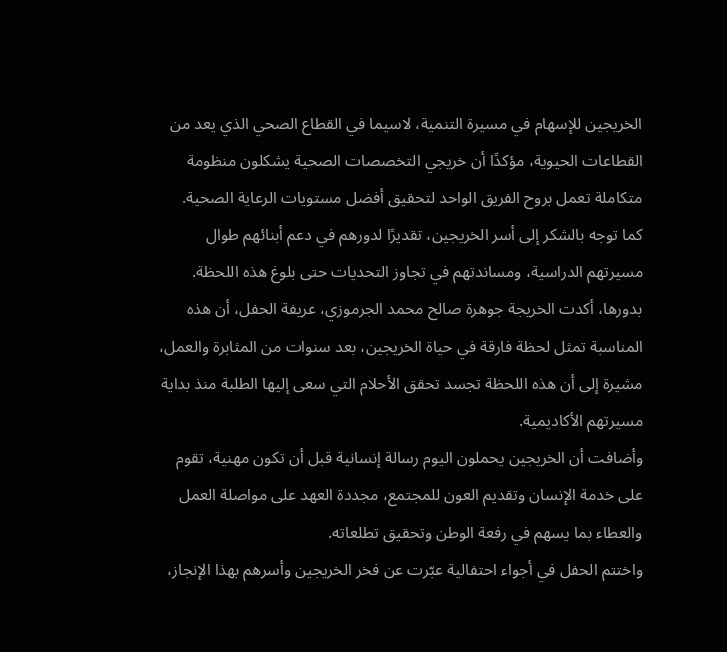الخريجين للإسهام في مسيرة التنمية، لاسيما في القطاع الصحي الذي يعد من القطاعات الحيوية، مؤكدًا أن خريجي التخصصات الصحية يشكلون منظومة متكاملة تعمل بروح الفريق الواحد لتحقيق أفضل مستويات الرعاية الصحية.
كما توجه بالشكر إلى أسر الخريجين، تقديرًا لدورهم في دعم أبنائهم طوال مسيرتهم الدراسية، ومساندتهم في تجاوز التحديات حتى بلوغ هذه اللحظة.
بدورها، أكدت الخريجة جوهرة صالح محمد الجرموزي، عريفة الحفل، أن هذه المناسبة تمثل لحظة فارقة في حياة الخريجين، بعد سنوات من المثابرة والعمل، مشيرة إلى أن هذه اللحظة تجسد تحقق الأحلام التي سعى إليها الطلبة منذ بداية مسيرتهم الأكاديمية.
وأضافت أن الخريجين يحملون اليوم رسالة إنسانية قبل أن تكون مهنية، تقوم على خدمة الإنسان وتقديم العون للمجتمع، مجددة العهد على مواصلة العمل والعطاء بما يسهم في رفعة الوطن وتحقيق تطلعاته.
واختتم الحفل في أجواء احتفالية عبّرت عن فخر الخريجين وأسرهم بهذا الإنجاز،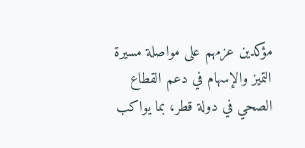مؤكدين عزمهم على مواصلة مسيرة التميز والإسهام في دعم القطاع الصحي في دولة قطر، بما يواكب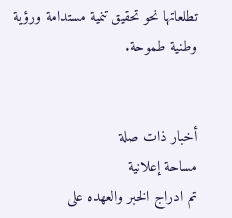تطلعاتها نحو تحقيق تنمية مستدامة ورؤية وطنية طموحة.


أخبار ذات صلة
مساحة إعلانية
تم ادراج الخبر والعهده على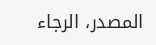المصدر، الرجاء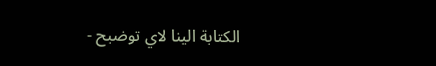الكتابة الينا لاي توضبح -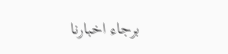برجاء اخبارنا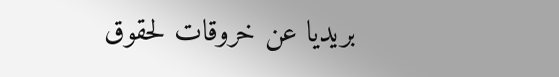بريديا عن خروقات لحقوق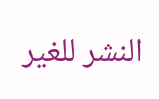النشر للغير